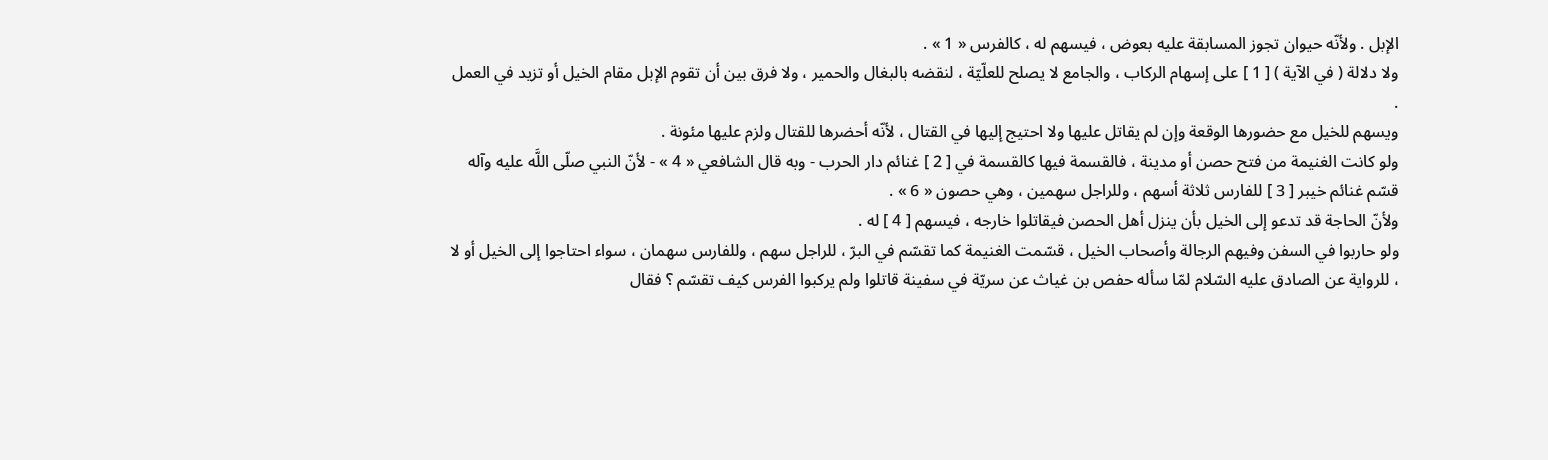الإبل . ولأنّه حيوان تجوز المسابقة عليه بعوض ، فيسهم له ، كالفرس « 1 » .
ولا دلالة ( في الآية ) [ 1 ] على إسهام الركاب ، والجامع لا يصلح للعلّيّة ، لنقضه بالبغال والحمير ، ولا فرق بين أن تقوم الإبل مقام الخيل أو تزيد في العمل .
ويسهم للخيل مع حضورها الوقعة وإن لم يقاتل عليها ولا احتيج إليها في القتال ، لأنّه أحضرها للقتال ولزم عليها مئونة .
ولو كانت الغنيمة من فتح حصن أو مدينة ، فالقسمة فيها كالقسمة في [ 2 ] غنائم دار الحرب - وبه قال الشافعي « 4 » - لأنّ النبي صلّى اللَّه عليه وآله قسّم غنائم خيبر [ 3 ] للفارس ثلاثة أسهم ، وللراجل سهمين ، وهي حصون « 6 » .
ولأنّ الحاجة قد تدعو إلى الخيل بأن ينزل أهل الحصن فيقاتلوا خارجه ، فيسهم [ 4 ] له .
ولو حاربوا في السفن وفيهم الرجالة وأصحاب الخيل ، قسّمت الغنيمة كما تقسّم في البرّ ، للراجل سهم ، وللفارس سهمان ، سواء احتاجوا إلى الخيل أو لا ، للرواية عن الصادق عليه السّلام لمّا سأله حفص بن غياث عن سريّة في سفينة قاتلوا ولم يركبوا الفرس كيف تقسّم ؟ فقال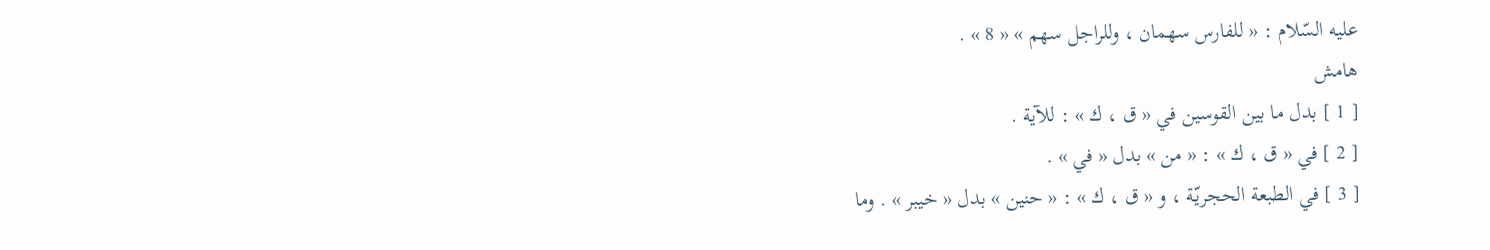عليه السّلام : « للفارس سهمان ، وللراجل سهم » « 8 » .
هامش
[ 1 ] بدل ما بين القوسين في « ق ، ك » : للآية .
[ 2 ] في « ق ، ك » : « من » بدل « في » .
[ 3 ] في الطبعة الحجريّة ، و « ق ، ك » : « حنين » بدل « خيبر » . وما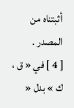أثبتناه من المصدر .
[ 4 ] في « ق ، ك » بدل «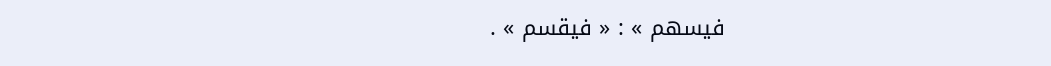فيسهم » : « فيقسم » .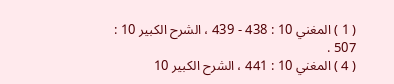( 1 ) المغني 10 : 438 - 439 ، الشرح الكبير 10 : 507 .
( 4 ) المغني 10 : 441 ، الشرح الكبير 10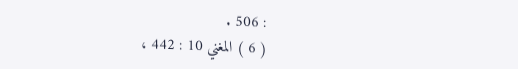: 506 .
( 6 ) المغني 10 : 442 ،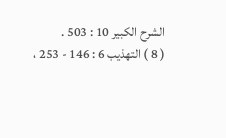الشرح الكبير 10 : 503 .
( 8 ) التهذيب 6 : 146 - 253 ،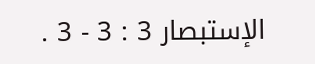الإستبصار 3 : 3 - 3 .